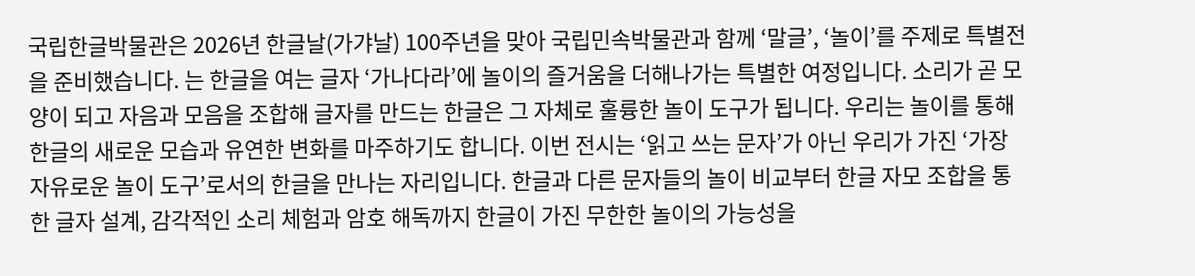국립한글박물관은 2026년 한글날(가갸날) 100주년을 맞아 국립민속박물관과 함께 ‘말글’, ‘놀이’를 주제로 특별전을 준비했습니다. 는 한글을 여는 글자 ‘가나다라’에 놀이의 즐거움을 더해나가는 특별한 여정입니다. 소리가 곧 모양이 되고 자음과 모음을 조합해 글자를 만드는 한글은 그 자체로 훌륭한 놀이 도구가 됩니다. 우리는 놀이를 통해 한글의 새로운 모습과 유연한 변화를 마주하기도 합니다. 이번 전시는 ‘읽고 쓰는 문자’가 아닌 우리가 가진 ‘가장 자유로운 놀이 도구’로서의 한글을 만나는 자리입니다. 한글과 다른 문자들의 놀이 비교부터 한글 자모 조합을 통한 글자 설계, 감각적인 소리 체험과 암호 해독까지 한글이 가진 무한한 놀이의 가능성을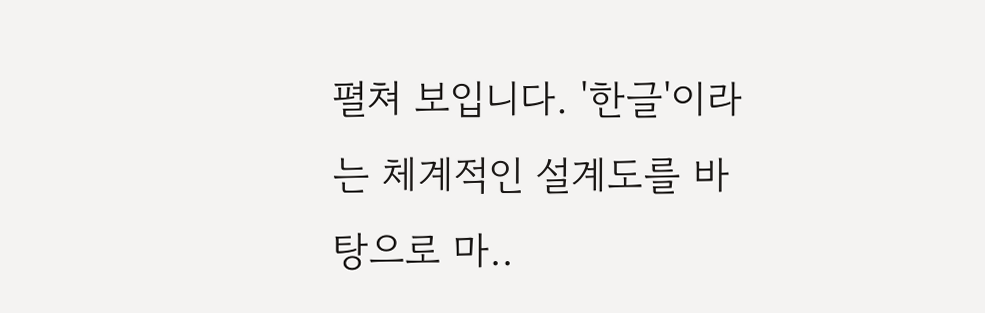펼쳐 보입니다. '한글'이라는 체계적인 설계도를 바탕으로 마..